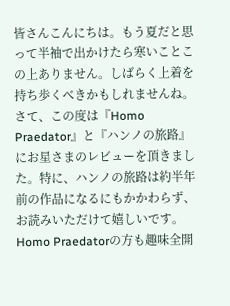皆さんこんにちは。もう夏だと思って半袖で出かけたら寒いことこの上ありません。しばらく上着を持ち歩くべきかもしれませんね。
さて、この度は『Homo Praedator』と『ハンノの旅路』にお星さまのレビューを頂きました。特に、ハンノの旅路は約半年前の作品になるにもかかわらず、お読みいただけて嬉しいです。
Homo Praedatorの方も趣味全開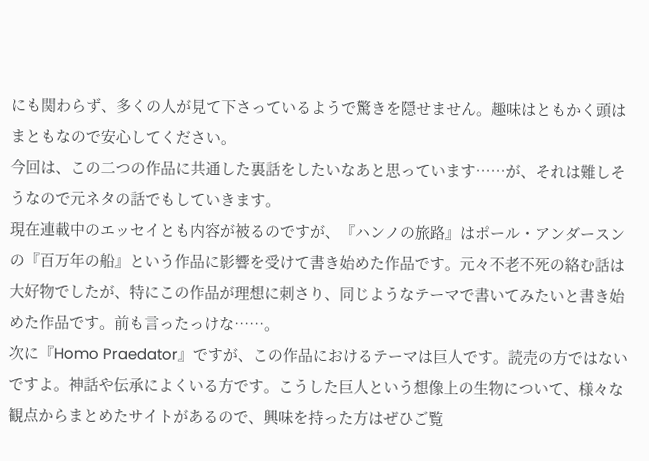にも関わらず、多くの人が見て下さっているようで驚きを隠せません。趣味はともかく頭はまともなので安心してください。
今回は、この二つの作品に共通した裏話をしたいなあと思っています……が、それは難しそうなので元ネタの話でもしていきます。
現在連載中のエッセイとも内容が被るのですが、『ハンノの旅路』はポール・アンダースンの『百万年の船』という作品に影響を受けて書き始めた作品です。元々不老不死の絡む話は大好物でしたが、特にこの作品が理想に刺さり、同じようなテーマで書いてみたいと書き始めた作品です。前も言ったっけな……。
次に『Homo Praedator』ですが、この作品におけるテーマは巨人です。読売の方ではないですよ。神話や伝承によくいる方です。こうした巨人という想像上の生物について、様々な観点からまとめたサイトがあるので、興味を持った方はぜひご覧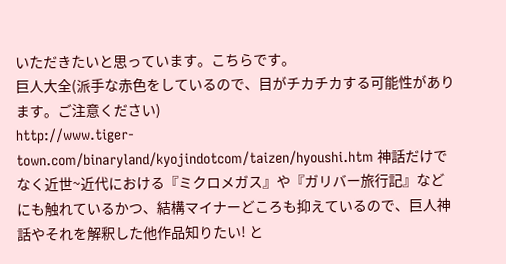いただきたいと思っています。こちらです。
巨人大全(派手な赤色をしているので、目がチカチカする可能性があります。ご注意ください)
http://www.tiger-town.com/binaryland/kyojindotcom/taizen/hyoushi.htm 神話だけでなく近世~近代における『ミクロメガス』や『ガリバー旅行記』などにも触れているかつ、結構マイナーどころも抑えているので、巨人神話やそれを解釈した他作品知りたい! と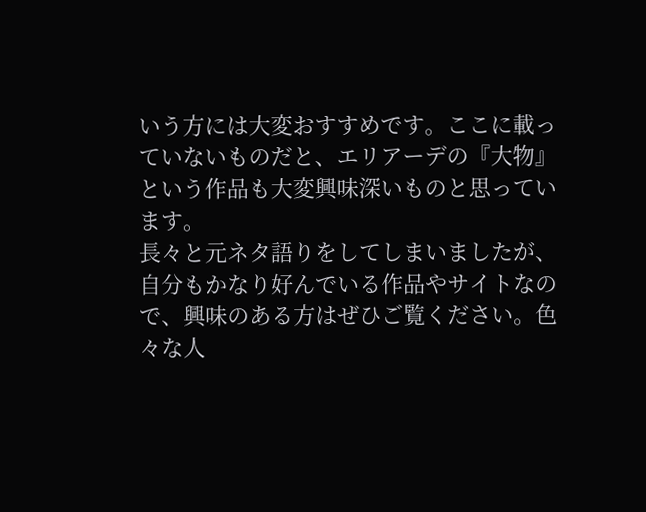いう方には大変おすすめです。ここに載っていないものだと、エリアーデの『大物』という作品も大変興味深いものと思っています。
長々と元ネタ語りをしてしまいましたが、自分もかなり好んでいる作品やサイトなので、興味のある方はぜひご覧ください。色々な人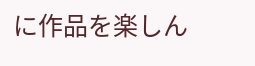に作品を楽しん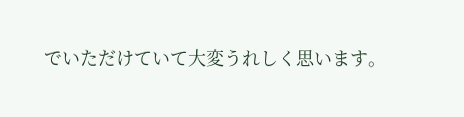でいただけていて大変うれしく思います。